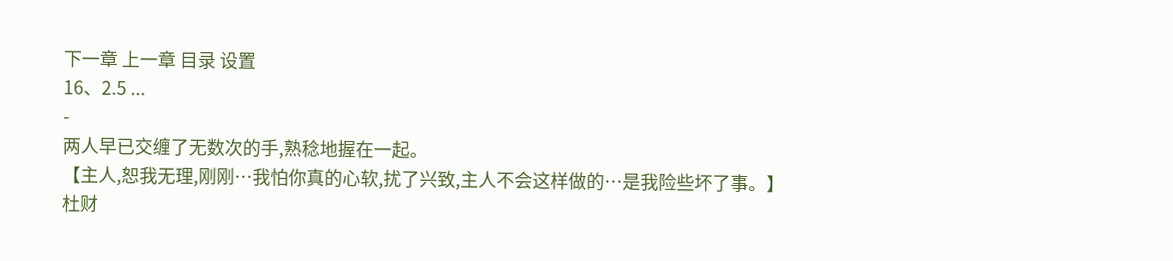下一章 上一章 目录 设置
16、2.5 ...
-
两人早已交缠了无数次的手,熟稔地握在一起。
【主人,恕我无理,刚刚…我怕你真的心软,扰了兴致,主人不会这样做的…是我险些坏了事。】
杜财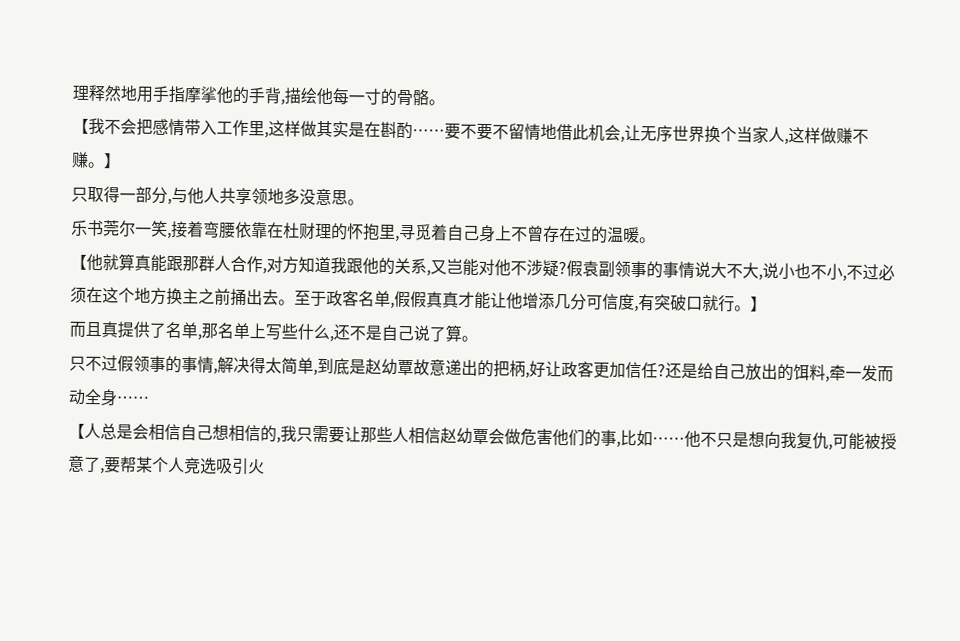理释然地用手指摩挲他的手背,描绘他每一寸的骨骼。
【我不会把感情带入工作里,这样做其实是在斟酌……要不要不留情地借此机会,让无序世界换个当家人,这样做赚不赚。】
只取得一部分,与他人共享领地多没意思。
乐书莞尔一笑,接着弯腰依靠在杜财理的怀抱里,寻觅着自己身上不曾存在过的温暖。
【他就算真能跟那群人合作,对方知道我跟他的关系,又岂能对他不涉疑?假袁副领事的事情说大不大,说小也不小,不过必须在这个地方换主之前捅出去。至于政客名单,假假真真才能让他增添几分可信度,有突破口就行。】
而且真提供了名单,那名单上写些什么,还不是自己说了算。
只不过假领事的事情,解决得太简单,到底是赵幼覃故意递出的把柄,好让政客更加信任?还是给自己放出的饵料,牵一发而动全身……
【人总是会相信自己想相信的,我只需要让那些人相信赵幼覃会做危害他们的事,比如……他不只是想向我复仇,可能被授意了,要帮某个人竞选吸引火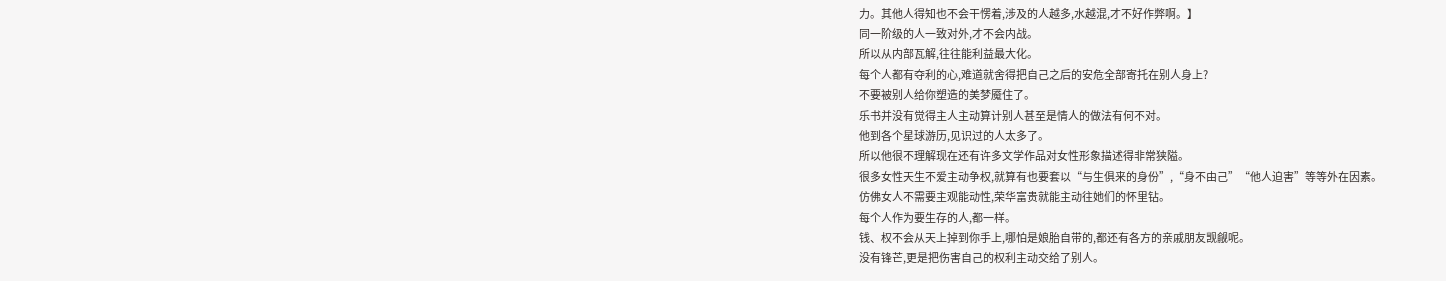力。其他人得知也不会干愣着,涉及的人越多,水越混,才不好作弊啊。】
同一阶级的人一致对外,才不会内战。
所以从内部瓦解,往往能利益最大化。
每个人都有夺利的心,难道就舍得把自己之后的安危全部寄托在别人身上?
不要被别人给你塑造的美梦魇住了。
乐书并没有觉得主人主动算计别人甚至是情人的做法有何不对。
他到各个星球游历,见识过的人太多了。
所以他很不理解现在还有许多文学作品对女性形象描述得非常狭隘。
很多女性天生不爱主动争权,就算有也要套以“与生俱来的身份”,“身不由己”“他人迫害”等等外在因素。
仿佛女人不需要主观能动性,荣华富贵就能主动往她们的怀里钻。
每个人作为要生存的人,都一样。
钱、权不会从天上掉到你手上,哪怕是娘胎自带的,都还有各方的亲戚朋友觊觎呢。
没有锋芒,更是把伤害自己的权利主动交给了别人。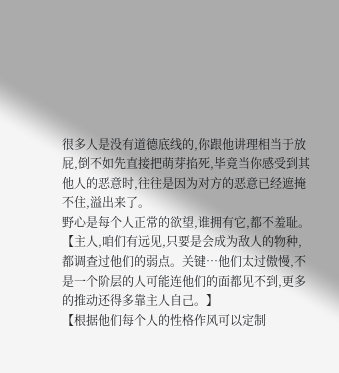很多人是没有道德底线的,你跟他讲理相当于放屁,倒不如先直接把萌芽掐死,毕竟当你感受到其他人的恶意时,往往是因为对方的恶意已经遮掩不住,溢出来了。
野心是每个人正常的欲望,谁拥有它,都不羞耻。
【主人,咱们有远见,只要是会成为敌人的物种,都调查过他们的弱点。关键…他们太过傲慢,不是一个阶层的人可能连他们的面都见不到,更多的推动还得多靠主人自己。】
【根据他们每个人的性格作风可以定制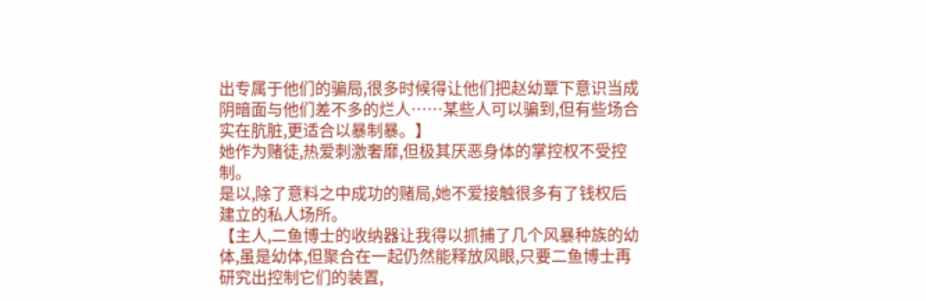出专属于他们的骗局,很多时候得让他们把赵幼覃下意识当成阴暗面与他们差不多的烂人……某些人可以骗到,但有些场合实在肮脏,更适合以暴制暴。】
她作为赌徒,热爱刺激奢靡,但极其厌恶身体的掌控权不受控制。
是以,除了意料之中成功的赌局,她不爱接触很多有了钱权后建立的私人场所。
【主人,二鱼博士的收纳器让我得以抓捕了几个风暴种族的幼体,虽是幼体,但聚合在一起仍然能释放风眼,只要二鱼博士再研究出控制它们的装置,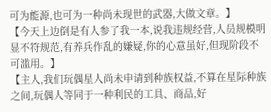可为能源,也可为一种尚未现世的武器,大做文章。】
【今天上边倒是有人参了我一本,说我违规经营,人员规模明显不符规范,有养兵作乱的嫌疑,你的心意虽好,但现阶段不可滥用。】
【主人,我们玩偶星人尚未申请到种族权益,不算在星际种族之间,玩偶人等同于一种利民的工具、商品,好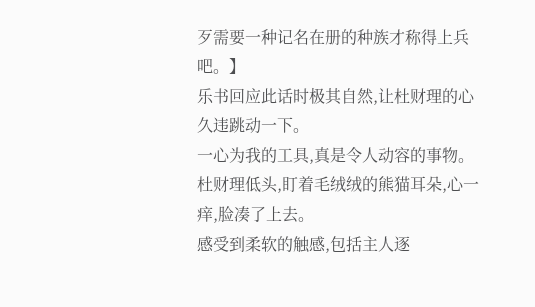歹需要一种记名在册的种族才称得上兵吧。】
乐书回应此话时极其自然,让杜财理的心久违跳动一下。
一心为我的工具,真是令人动容的事物。
杜财理低头,盯着毛绒绒的熊猫耳朵,心一痒,脸凑了上去。
感受到柔软的触感,包括主人逐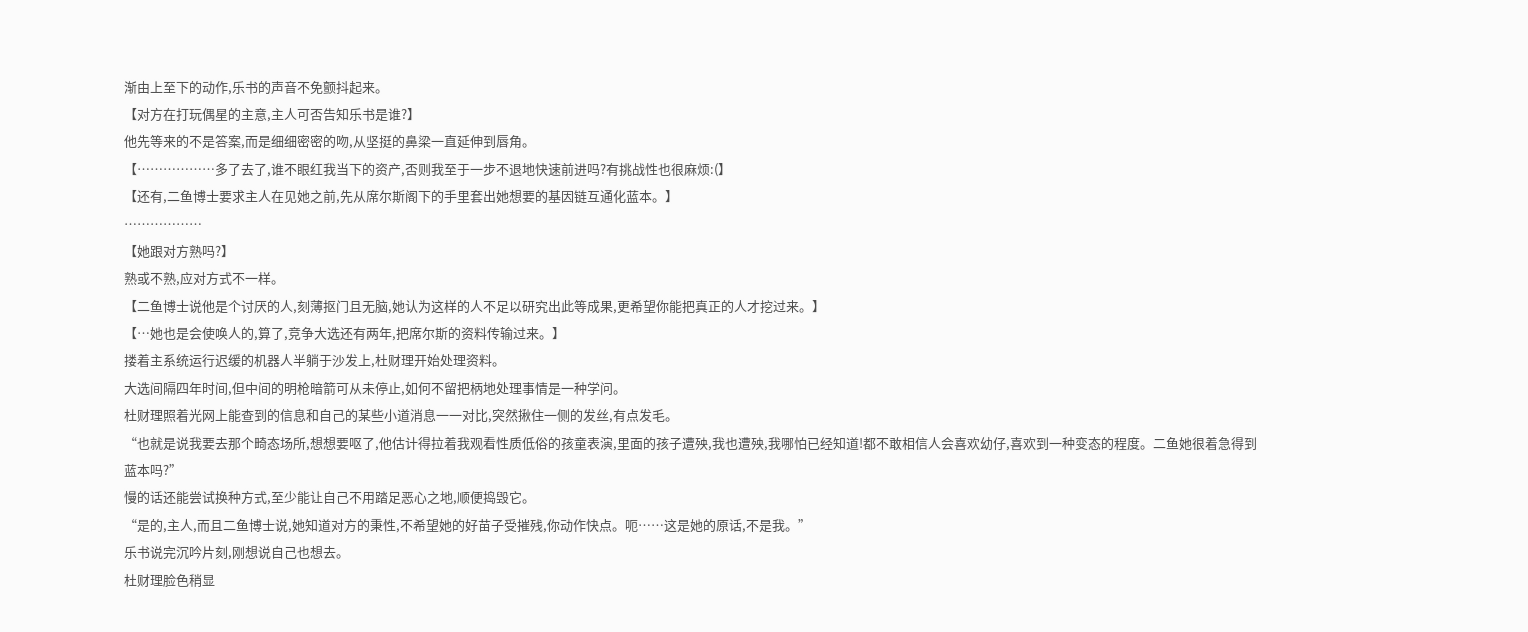渐由上至下的动作,乐书的声音不免颤抖起来。
【对方在打玩偶星的主意,主人可否告知乐书是谁?】
他先等来的不是答案,而是细细密密的吻,从坚挺的鼻梁一直延伸到唇角。
【………………多了去了,谁不眼红我当下的资产,否则我至于一步不退地快速前进吗?有挑战性也很麻烦:(】
【还有,二鱼博士要求主人在见她之前,先从席尔斯阁下的手里套出她想要的基因链互通化蓝本。】
………………
【她跟对方熟吗?】
熟或不熟,应对方式不一样。
【二鱼博士说他是个讨厌的人,刻薄抠门且无脑,她认为这样的人不足以研究出此等成果,更希望你能把真正的人才挖过来。】
【…她也是会使唤人的,算了,竞争大选还有两年,把席尔斯的资料传输过来。】
搂着主系统运行迟缓的机器人半躺于沙发上,杜财理开始处理资料。
大选间隔四年时间,但中间的明枪暗箭可从未停止,如何不留把柄地处理事情是一种学问。
杜财理照着光网上能查到的信息和自己的某些小道消息一一对比,突然揪住一侧的发丝,有点发毛。
“也就是说我要去那个畸态场所,想想要呕了,他估计得拉着我观看性质低俗的孩童表演,里面的孩子遭殃,我也遭殃,我哪怕已经知道!都不敢相信人会喜欢幼仔,喜欢到一种变态的程度。二鱼她很着急得到蓝本吗?”
慢的话还能尝试换种方式,至少能让自己不用踏足恶心之地,顺便捣毁它。
“是的,主人,而且二鱼博士说,她知道对方的秉性,不希望她的好苗子受摧残,你动作快点。呃……这是她的原话,不是我。”
乐书说完沉吟片刻,刚想说自己也想去。
杜财理脸色稍显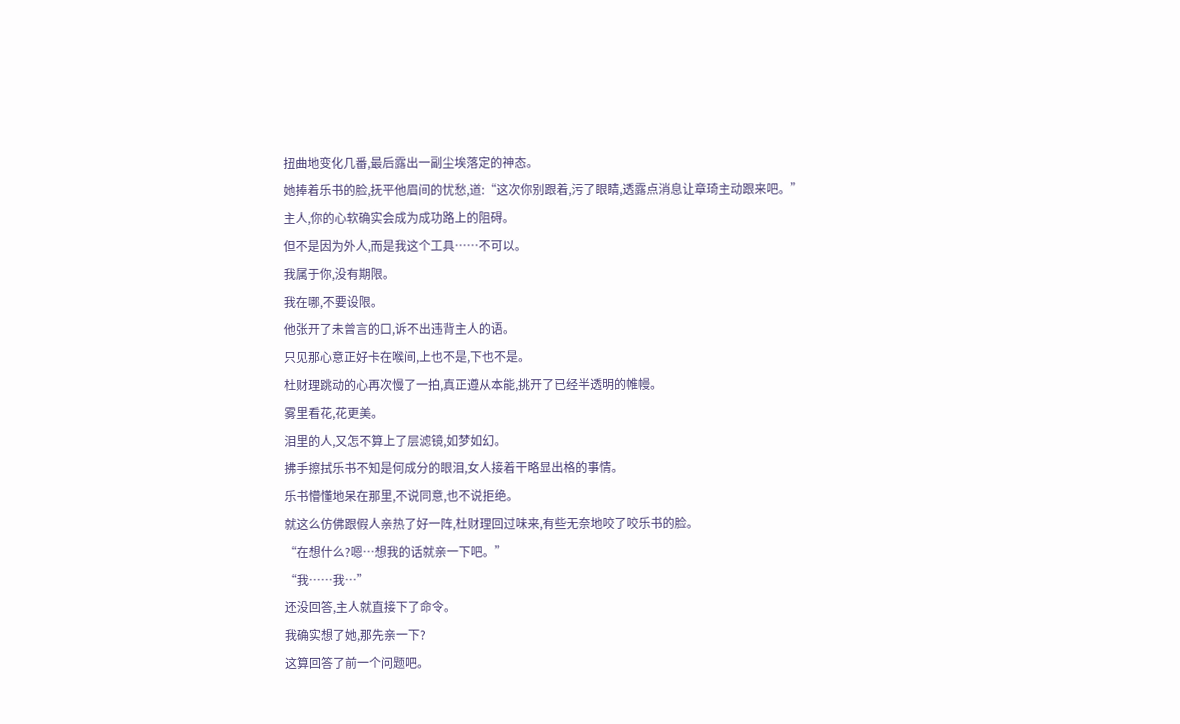扭曲地变化几番,最后露出一副尘埃落定的神态。
她捧着乐书的脸,抚平他眉间的忧愁,道:“这次你别跟着,污了眼睛,透露点消息让章琦主动跟来吧。”
主人,你的心软确实会成为成功路上的阻碍。
但不是因为外人,而是我这个工具……不可以。
我属于你,没有期限。
我在哪,不要设限。
他张开了未曾言的口,诉不出违背主人的语。
只见那心意正好卡在喉间,上也不是,下也不是。
杜财理跳动的心再次慢了一拍,真正遵从本能,挑开了已经半透明的帷幔。
雾里看花,花更美。
泪里的人,又怎不算上了层滤镜,如梦如幻。
拂手擦拭乐书不知是何成分的眼泪,女人接着干略显出格的事情。
乐书懵懂地呆在那里,不说同意,也不说拒绝。
就这么仿佛跟假人亲热了好一阵,杜财理回过味来,有些无奈地咬了咬乐书的脸。
“在想什么?嗯…想我的话就亲一下吧。”
“我……我…”
还没回答,主人就直接下了命令。
我确实想了她,那先亲一下?
这算回答了前一个问题吧。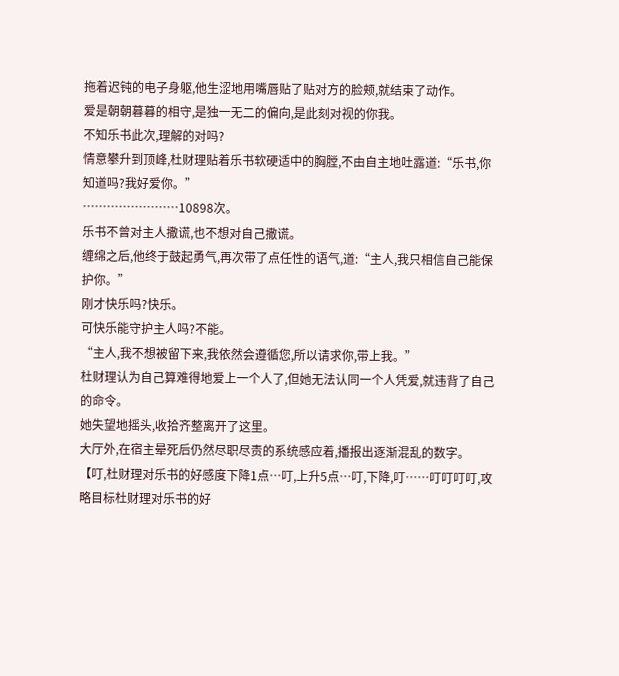拖着迟钝的电子身躯,他生涩地用嘴唇贴了贴对方的脸颊,就结束了动作。
爱是朝朝暮暮的相守,是独一无二的偏向,是此刻对视的你我。
不知乐书此次,理解的对吗?
情意攀升到顶峰,杜财理贴着乐书软硬适中的胸膛,不由自主地吐露道:“乐书,你知道吗?我好爱你。”
……………………10898次。
乐书不曾对主人撒谎,也不想对自己撒谎。
缠绵之后,他终于鼓起勇气,再次带了点任性的语气,道:“主人,我只相信自己能保护你。”
刚才快乐吗?快乐。
可快乐能守护主人吗?不能。
“主人,我不想被留下来,我依然会遵循您,所以请求你,带上我。”
杜财理认为自己算难得地爱上一个人了,但她无法认同一个人凭爱,就违背了自己的命令。
她失望地摇头,收拾齐整离开了这里。
大厅外,在宿主晕死后仍然尽职尽责的系统感应着,播报出逐渐混乱的数字。
【叮,杜财理对乐书的好感度下降1点…叮,上升5点…叮,下降,叮……叮叮叮叮,攻略目标杜财理对乐书的好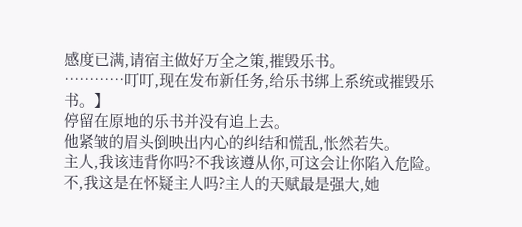感度已满,请宿主做好万全之策,摧毁乐书。
…………叮叮,现在发布新任务,给乐书绑上系统或摧毁乐书。】
停留在原地的乐书并没有追上去。
他紧皱的眉头倒映出内心的纠结和慌乱,怅然若失。
主人,我该违背你吗?不我该遵从你,可这会让你陷入危险。
不,我这是在怀疑主人吗?主人的天赋最是强大,她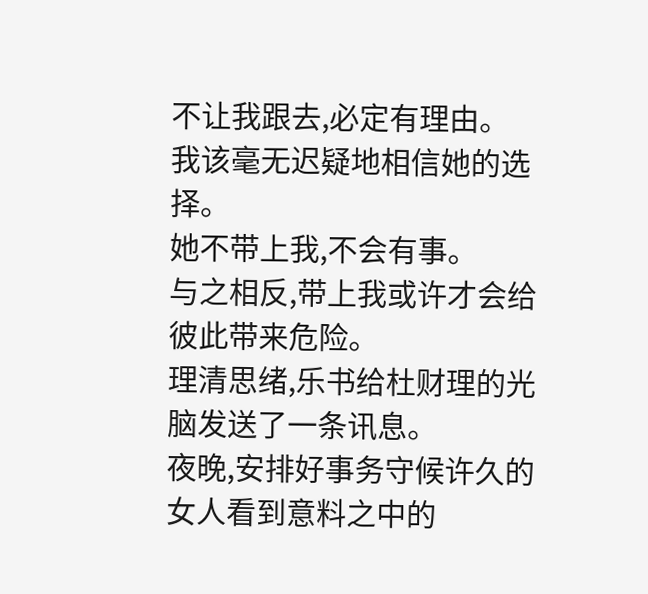不让我跟去,必定有理由。
我该毫无迟疑地相信她的选择。
她不带上我,不会有事。
与之相反,带上我或许才会给彼此带来危险。
理清思绪,乐书给杜财理的光脑发送了一条讯息。
夜晚,安排好事务守候许久的女人看到意料之中的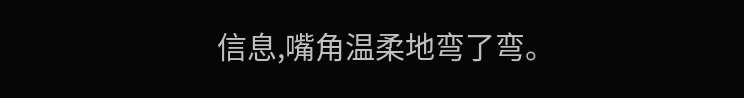信息,嘴角温柔地弯了弯。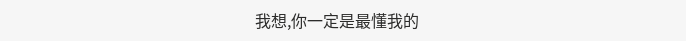我想,你一定是最懂我的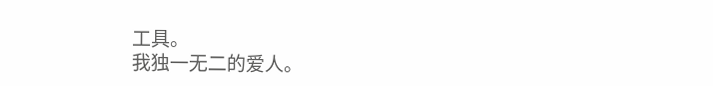工具。
我独一无二的爱人。